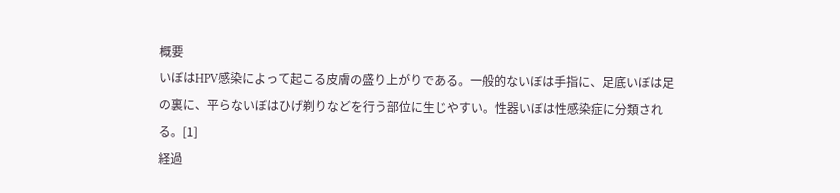概要
いぼはHPV感染によって起こる皮膚の盛り上がりである。一般的ないぼは手指に、足底いぼは足の裏に、平らないぼはひげ剃りなどを行う部位に生じやすい。性器いぼは性感染症に分類される。[1]
経過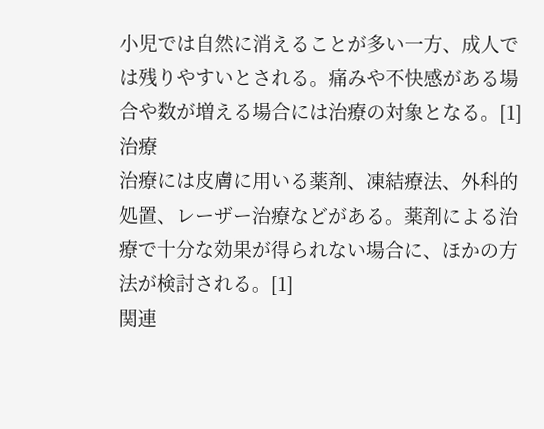小児では自然に消えることが多い一方、成人では残りやすいとされる。痛みや不快感がある場合や数が増える場合には治療の対象となる。[1]
治療
治療には皮膚に用いる薬剤、凍結療法、外科的処置、レーザー治療などがある。薬剤による治療で十分な効果が得られない場合に、ほかの方法が検討される。[1]
関連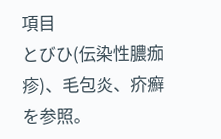項目
とびひ(伝染性膿痂疹)、毛包炎、疥癬を参照。